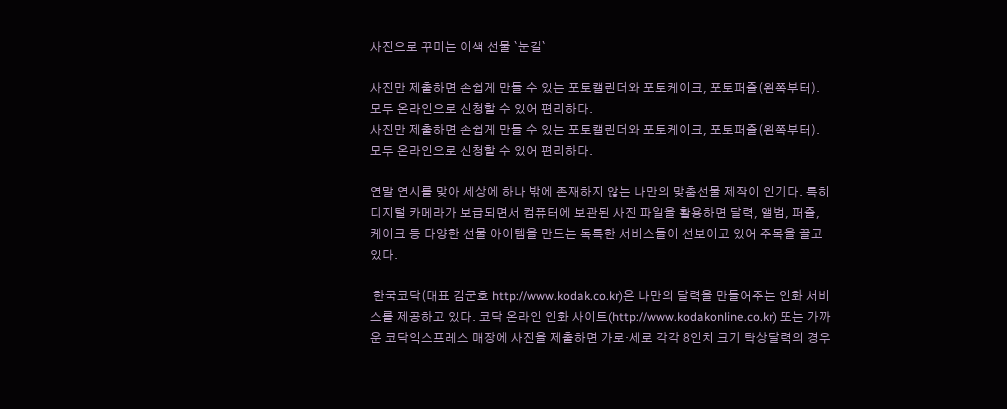사진으로 꾸미는 이색 선물 `눈길`

사진만 제출하면 손쉽게 만들 수 있는 포토캘린더와 포토케이크, 포토퍼즐(왼쪽부터). 모두 온라인으로 신청할 수 있어 편리하다.
사진만 제출하면 손쉽게 만들 수 있는 포토캘린더와 포토케이크, 포토퍼즐(왼쪽부터). 모두 온라인으로 신청할 수 있어 편리하다.

연말 연시를 맞아 세상에 하나 밖에 존재하지 않는 나만의 맞춤선물 제작이 인기다. 특히 디지털 카메라가 보급되면서 컴퓨터에 보관된 사진 파일을 활용하면 달력, 앨범, 퍼즐, 케이크 등 다양한 선물 아이템을 만드는 독특한 서비스들이 선보이고 있어 주목을 끌고 있다.

 한국코닥(대표 김군호 http://www.kodak.co.kr)은 나만의 달력을 만들어주는 인화 서비스를 제공하고 있다. 코닥 온라인 인화 사이트(http://www.kodakonline.co.kr) 또는 가까운 코닥익스프레스 매장에 사진을 제출하면 가로·세로 각각 8인치 크기 탁상달력의 경우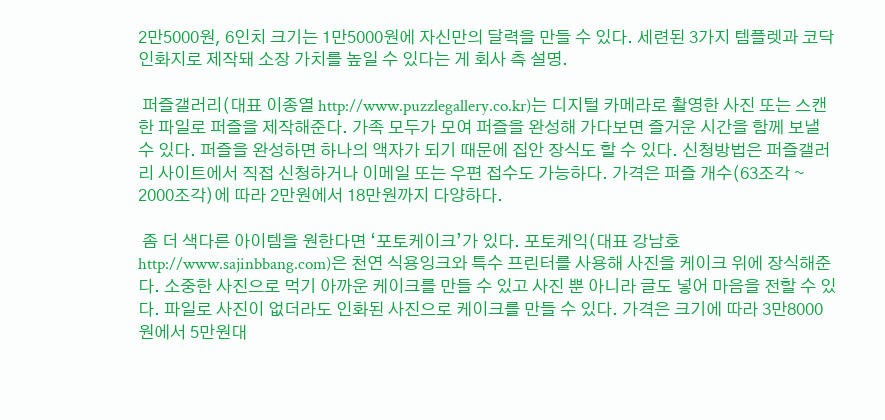2만5000원, 6인치 크기는 1만5000원에 자신만의 달력을 만들 수 있다. 세련된 3가지 템플렛과 코닥 인화지로 제작돼 소장 가치를 높일 수 있다는 게 회사 측 설명.

 퍼즐갤러리(대표 이종열 http://www.puzzlegallery.co.kr)는 디지털 카메라로 촬영한 사진 또는 스캔한 파일로 퍼즐을 제작해준다. 가족 모두가 모여 퍼즐을 완성해 가다보면 즐거운 시간을 함께 보낼 수 있다. 퍼즐을 완성하면 하나의 액자가 되기 때문에 집안 장식도 할 수 있다. 신청방법은 퍼즐갤러리 사이트에서 직접 신청하거나 이메일 또는 우편 접수도 가능하다. 가격은 퍼즐 개수(63조각 ∼ 2000조각)에 따라 2만원에서 18만원까지 다양하다.

 좀 더 색다른 아이템을 원한다면 ‘포토케이크’가 있다. 포토케익(대표 강남호 http://www.sajinbbang.com)은 천연 식용잉크와 특수 프린터를 사용해 사진을 케이크 위에 장식해준다. 소중한 사진으로 먹기 아까운 케이크를 만들 수 있고 사진 뿐 아니라 글도 넣어 마음을 전할 수 있다. 파일로 사진이 없더라도 인화된 사진으로 케이크를 만들 수 있다. 가격은 크기에 따라 3만8000원에서 5만원대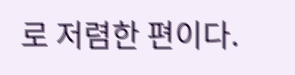로 저렴한 편이다.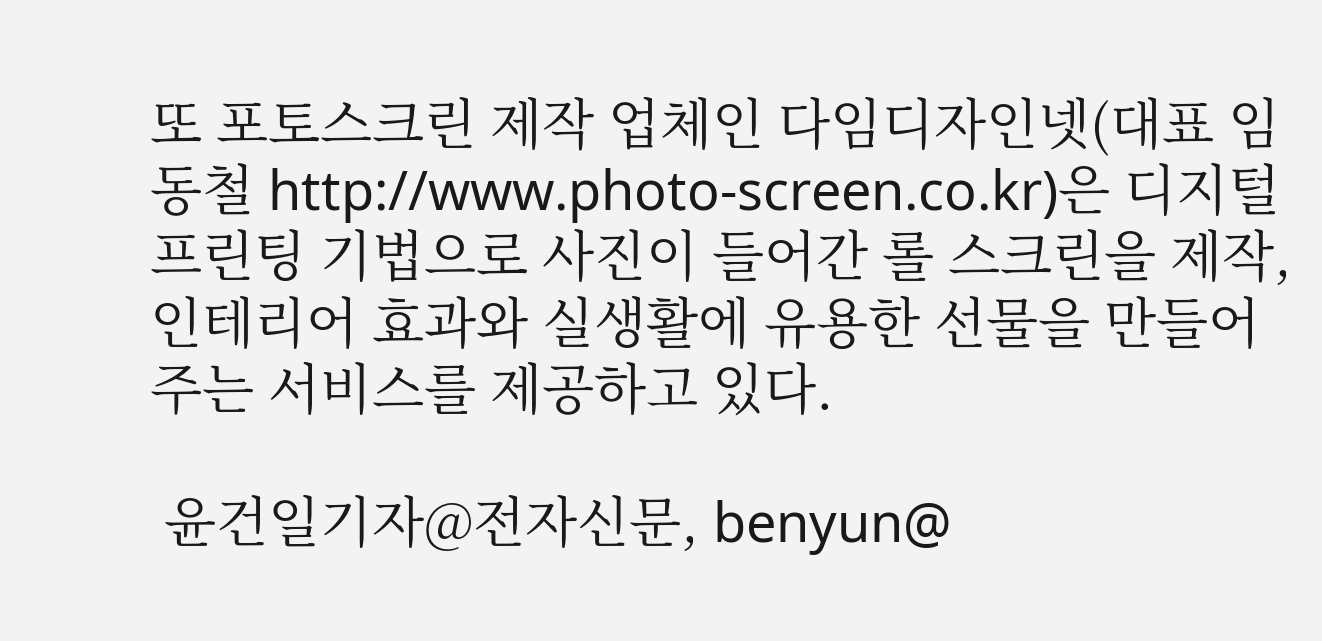또 포토스크린 제작 업체인 다임디자인넷(대표 임동철 http://www.photo-screen.co.kr)은 디지털 프린팅 기법으로 사진이 들어간 롤 스크린을 제작, 인테리어 효과와 실생활에 유용한 선물을 만들어 주는 서비스를 제공하고 있다.

 윤건일기자@전자신문, benyun@